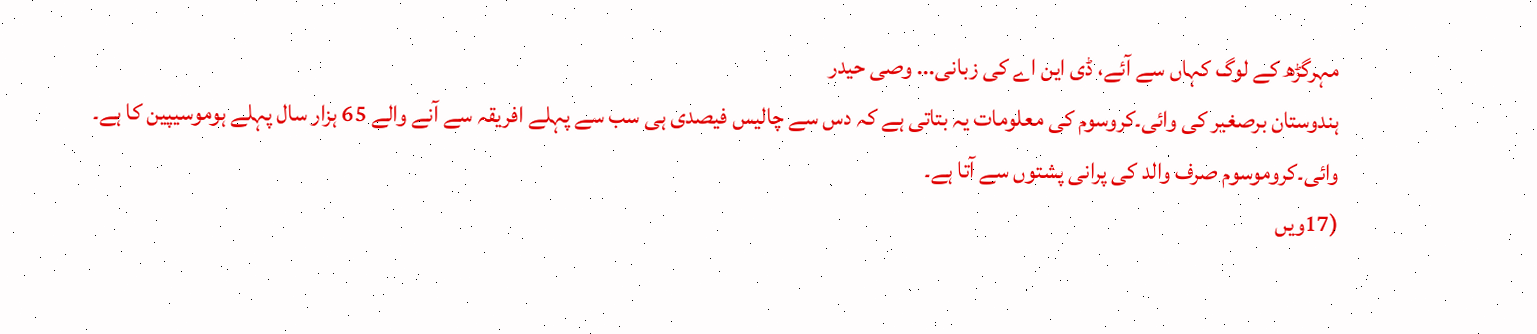مہرگڑھ کے لوگ کہاں سے آئے، ڈی این اے کی زبانی... وصی حیدر
ہندوستان برصغیر کی وائی۔کروسوم کی معلومات یہ بتاتی ہے کہ دس سے چالیس فیصدی ہی سب سے پہلے افریقہ سے آنے والے 65 ہزار سال پہلے ہوموسیپین کا ہے۔ وائی۔کروموسوم صرف والد کی پرانی پشتوں سے آتا ہے۔
(17ویں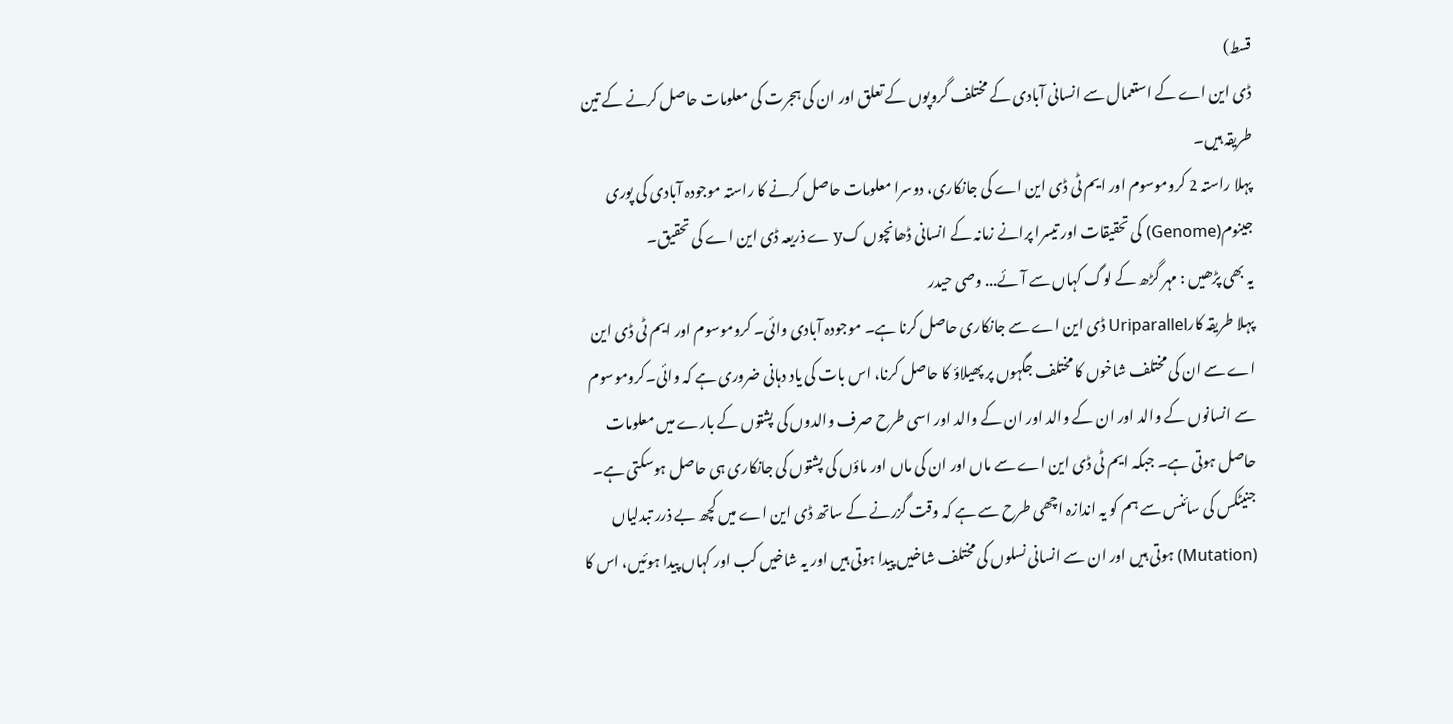قسط)
ڈی این اے کے استعمال سے انسانی آبادی کے مختلف گروپوں کے تعلق اور ان کی ہجرت کی معلومات حاصل کرنے کے تین طریقہ ہیں۔
پہلا راستہ 2 کروموسوم اور ایم ٹی ڈی این اے کی جانکاری، دوسرا معلومات حاصل کرنے کا راستہ موجودہ آبادی کی پوری جینوم(Genome) کی تحقیقات اور تیسرا پرانے زمانہ کے انسانی ڈھانچوں کy ے ذریعہ ڈی این اے کی تحقیق۔
یہ بھی پڑھیں : مہر گڑھ کے لوگ کہاں سے آئے... وصی حیدر
پہلا طریقہ کارUriparallel ڈی این اے سے جانکاری حاصل کرنا ہے۔ موجودہ آبادی وائی۔ کروموسوم اور ایم ٹی ڈی این اے سے ان کی مختلف شاخوں کا مختلف جگہوں پر پھیلاؤ کا حاصل کرنا، اس بات کی یاد دہانی ضروری ہے کہ وائی۔کروموسوم سے انسانوں کے والد اور ان کے والد اور ان کے والد اور اسی طرح صرف والدوں کی پشتوں کے بارے میں معلومات حاصل ہوتی ہے۔ جبکہ ایم ٹی ڈی این اے سے ماں اور ان کی ماں اور ماؤں کی پشتوں کی جانکاری ہی حاصل ہوسکتی ہے۔
جنیٹکس کی سائنس سے ہم کو یہ اندازہ اچھی طرح سے ہے کہ وقت گزرنے کے ساتھ ڈی این اے میں کچھ بے ذرر تبدلیاں (Mutation) ہوتی ہیں اور ان سے انسانی نسلوں کی مختلف شاخیں پیدا ہوتی ہیں اور یہ شاخیں کب اور کہاں پیدا ہوئیں، اس کا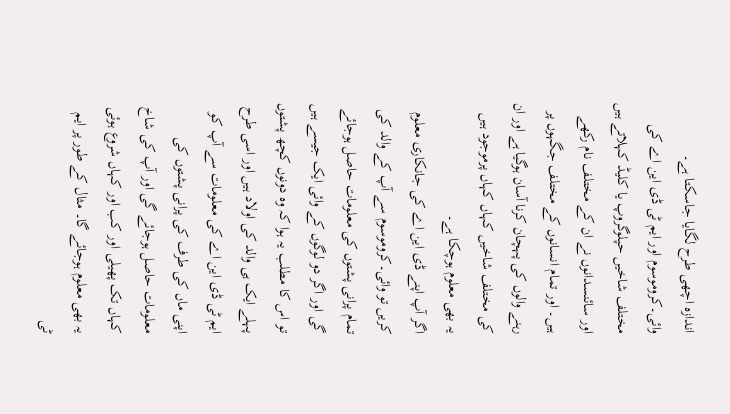اندازہ اچھی طرح لگایا جاسکتا ہے۔
وائی۔کروموسوم اور ایم ٹی ڈی این اے کی مختلف شاخیں حپلوگروپ یا کلیڈ کہلاتے ہیں اور سائنسدانوں نے ان کے مختلف نام رکھے ہیں۔ اور تمام انسانوں کے مختلف جگہوں پر رہنے والوں کی پہچان کرنا آسان ہوگیا ہے اور ان کی مختلف شاخیں کہاں کہاں پرموجود ہیں یہ بھی معلوم ہوچکا ہے۔
اگر آپ اپنے ڈی این اے کی جانکاری معلوم کریں تو وائی۔کروموسوم سے آپ کے والد کی تمام پرانی پشتوں کی معلومات حاصل ہوجائے گی اور اگر دو لوگوں کے وائی ایک جیسے ہیں تو اس کا مطلب یہ ہوا کہ وہ دونوں کچھ پشتوں پہلے ایک ہی والد کی اولاد ہیں اور اسی طرح ایم ٹی ڈی این اے کی معلومات سے آپ کو اپنی ماں کی طرف کی پرانی پشتوں کی معلومات حاصل ہوجائے گی اور آپ کی شاخ کہاں تک پھیلی اور کب اور کہاں شروع ہوئی یہ بھی معلوم ہوجائے گا۔ مثال کے طور پر ایم ٹی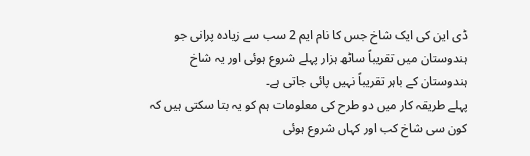ڈی این کی ایک شاخ جس کا نام ایم 2 سب سے زیادہ پرانی جو ہندوستان میں تقریباً ساٹھ ہزار پہلے شروع ہوئی اور یہ شاخ ہندوستان کے باہر تقریباً نہیں پائی جاتی ہے۔
پہلے طریقہ کار میں دو طرح کی معلومات ہم کو یہ بتا سکتی ہیں کہ کون سی شاخ کب اور کہاں شروع ہوئی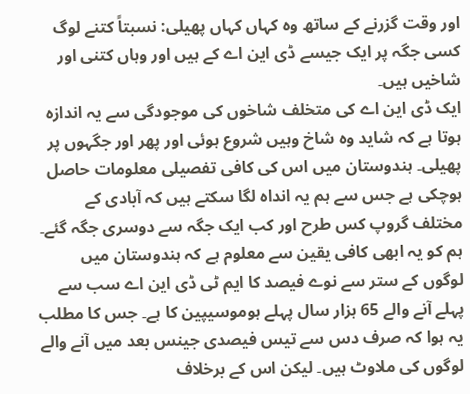اور وقت گزرنے کے ساتھ وہ کہاں کہاں پھیلی: نسبتاً کتنے لوگ کسی جگہ پر ایک جیسے ڈی این اے کے ہیں اور وہاں کتنی اور شاخیں ہیں۔
ایک ڈی این اے کی متخلف شاخوں کی موجودگی سے یہ اندازہ ہوتا ہے کہ شاید وہ شاخ وہیں شروع ہوئی اور پھر اور جگہوں پر پھیلی۔ ہندوستان میں اس کی کافی تفصیلی معلومات حاصل ہوچکی ہے جس سے ہم یہ انداہ لگا سکتے ہیں کہ آبادی کے مختلف گروپ کس طرح اور کب ایک جگہ سے دوسری جگہ گئے۔
ہم کو یہ ابھی کافی یقین سے معلوم ہے کہ ہندوستان میں لوگوں کے ستر سے نوے فیصد کا ایم ٹی ڈی این اے سب سے پہلے آنے والے 65 ہزار سال پہلے ہوموسیپین کا ہے۔ جس کا مطلب یہ ہوا کہ صرف دس سے تیس فیصدی جینس بعد میں آنے والے لوگوں کی ملاوٹ ہیں۔ لیکن اس کے برخلاف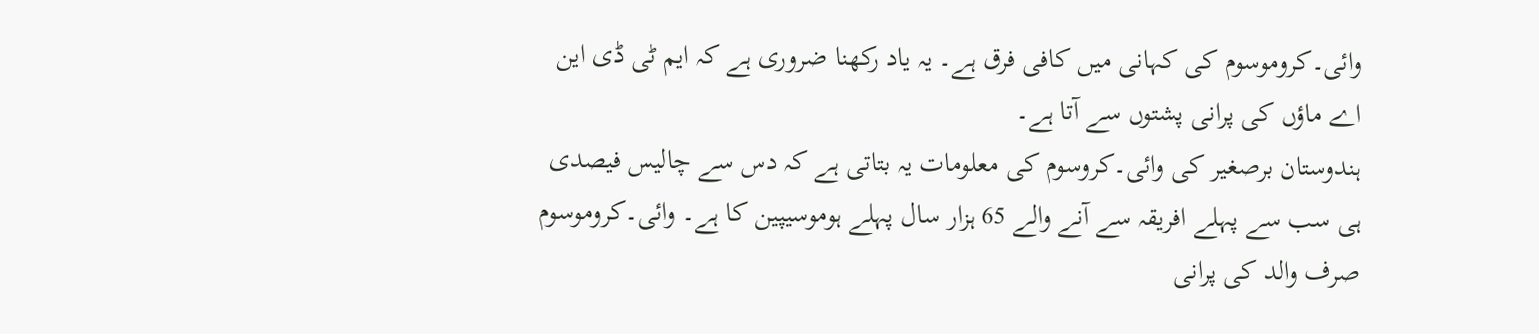وائی۔کروموسوم کی کہانی میں کافی فرق ہے۔ یہ یاد رکھنا ضروری ہے کہ ایم ٹی ڈی این اے ماؤں کی پرانی پشتوں سے آتا ہے۔
ہندوستان برصغیر کی وائی۔کروسوم کی معلومات یہ بتاتی ہے کہ دس سے چالیس فیصدی ہی سب سے پہلے افریقہ سے آنے والے 65 ہزار سال پہلے ہوموسیپین کا ہے۔ وائی۔کروموسوم صرف والد کی پرانی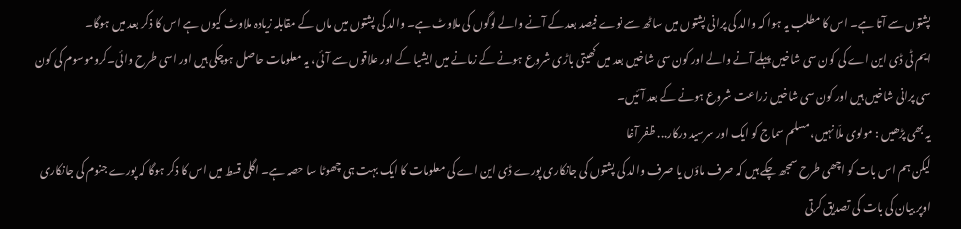پشتوں سے آتا ہے۔ اس کا مطلب یہ ہوا کہ والد کی پرانی پشتوں میں ساٹھ سے نوے فیصد بعد کے آنے والے لوگوں کی ملاوٹ ہے۔ والد کی پشتوں میں ماں کے مقابلہ زیادہ ملاوٹ کیوں ہے اس کا ذکر بعد میں ہوگا۔
ایم ٹی ڈی این اے کی کون سی شاخیں پہلے آنے والے اور کون سی شاخیں بعد میں کھیتی باڑی شروع ہونے کے زمانے میں ایشیا کے اور علاقوں سے آئی، یہ معلومات حاصل ہوچکی ہیں اور اسی طرح وائی۔کروموسوم کی کون سی پرانی شاخیں ہیں اور کون سی شاخیں زراعت شروع ہونے کے بعد آئیں۔
یہ بھی پڑھیں : مولوی ملّا نہیں، مسلم سماج کو ایک اور سرسید درکار... ظفر آغا
لیکن ہم اس بات کو اچھی طرح سمجھ چکے ہیں کہ صرف ماؤں یا صرف والد کی پشتوں کی جانکاری پورے ڈی این اے کی معلومات کا ایک بہت ہی چھوٹا سا حصہ ہے۔ اگلی قسط میں اس کا ذکر ہوگا کہ پورے جنوم کی جانکاری اوپر بیان کی بات کی تصدیق کرتی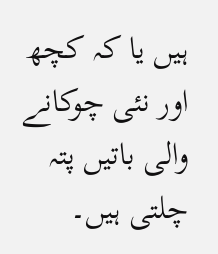ہیں یا کہ کچھ اور نئی چوکانے والی باتیں پتہ چلتی ہیں۔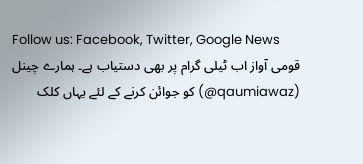Follow us: Facebook, Twitter, Google News
قومی آواز اب ٹیلی گرام پر بھی دستیاب ہے۔ ہمارے چینل (qaumiawaz@) کو جوائن کرنے کے لئے یہاں کلک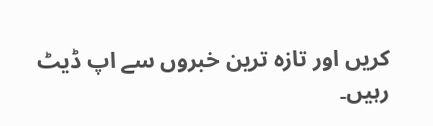کریں اور تازہ ترین خبروں سے اپ ڈیٹ رہیں۔